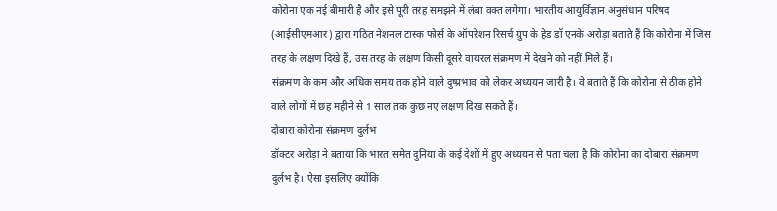कोरोना एक नई बीमारी है और इसे पूरी तरह समझने में लंबा वक्त लगेगा। भारतीय आयुर्विज्ञान अनुसंधान परिषद (आईसीएमआर) द्वारा गठित नेशनल टास्क फोर्स के ऑपरेशन रिसर्च ग्रुप के हेड डॉ एनके अरोड़ा बताते हैं कि कोरोना में जिस तरह के लक्षण दिखे हैं, उस तरह के लक्षण किसी दूसरे वायरल संक्रमण में देखने को नहीं मिले हैं।
संक्रमण के कम और अधिक समय तक होने वाले दुष्प्रभाव को लेकर अध्ययन जारी है। वे बताते हैं कि कोरोना से ठीक होने वाले लोगों में छह महीने से 1 साल तक कुछ नए लक्षण दिख सकते हैं।
दोबारा कोरोना संक्रमण दुर्लभ
डॉक्टर अरोड़ा ने बताया कि भारत समेत दुनिया के कई देशों में हुए अध्ययन से पता चला है कि कोरोना का दोबारा संक्रमण दुर्लभ है। ऐसा इसलिए क्योंकि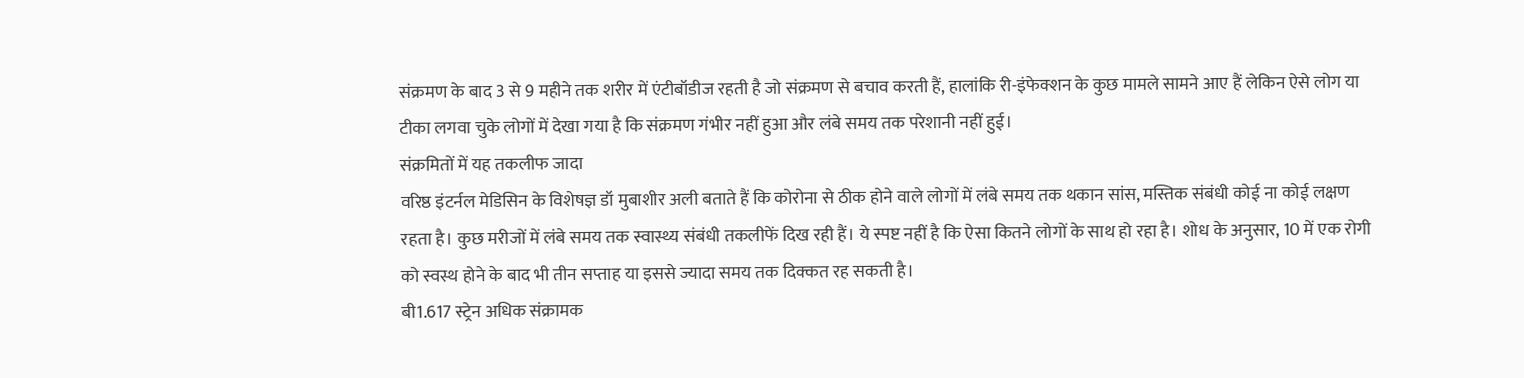संक्रमण के बाद 3 से 9 महीने तक शरीर में एंटीबॉडीज रहती है जो संक्रमण से बचाव करती हैं, हालांकि री-इंफेक्शन के कुछ मामले सामने आए हैं लेकिन ऐसे लोग या टीका लगवा चुके लोगों में देखा गया है कि संक्रमण गंभीर नहीं हुआ और लंबे समय तक परेशानी नहीं हुई।
संक्रमितों में यह तकलीफ जादा
वरिष्ठ इंटर्नल मेडिसिन के विशेषज्ञ डॉ मुबाशीर अली बताते हैं कि कोरोना से ठीक होने वाले लोगों में लंबे समय तक थकान सांस, मस्तिक संबंधी कोई ना कोई लक्षण रहता है। कुछ मरीजों में लंबे समय तक स्वास्थ्य संबंधी तकलीफें दिख रही हैं। ये स्पष्ट नहीं है कि ऐसा कितने लोगों के साथ हो रहा है। शोध के अनुसार, 10 में एक रोगी को स्वस्थ होने के बाद भी तीन सप्ताह या इससे ज्यादा समय तक दिक्कत रह सकती है।
बी1.617 स्ट्रेन अधिक संक्रामक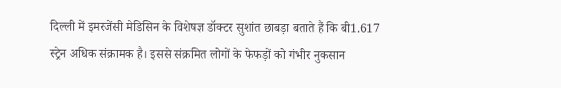दिल्ली में इमरजेंसी मेडिसिन के विशेषज्ञ डॉक्टर सुशांत छाबड़ा बताते हैं कि बी1.617 स्ट्रेन अधिक संक्रामक है। इससे संक्रमित लोगों के फेफड़ों को गंभीर नुकसान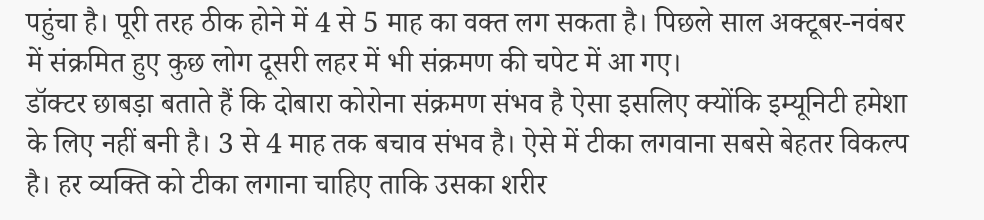पहुंचा है। पूरी तरह ठीक होने में 4 से 5 माह का वक्त लग सकता है। पिछले साल अक्टूबर-नवंबर में संक्रमित हुए कुछ लोग दूसरी लहर में भी संक्रमण की चपेट में आ गए।
डॉक्टर छाबड़ा बताते हैं कि दोबारा कोरोना संक्रमण संभव है ऐसा इसलिए क्योंकि इम्यूनिटी हमेशा के लिए नहीं बनी है। 3 से 4 माह तक बचाव संभव है। ऐसे में टीका लगवाना सबसे बेहतर विकल्प है। हर व्यक्ति को टीका लगाना चाहिए ताकि उसका शरीर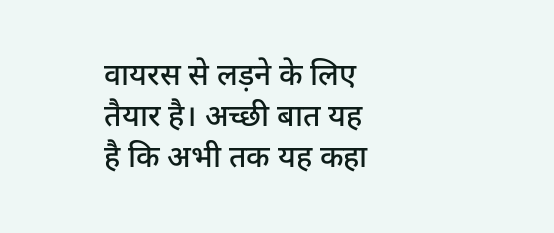वायरस से लड़ने के लिए तैयार है। अच्छी बात यह है कि अभी तक यह कहा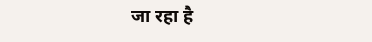जा रहा है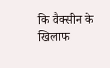कि वैक्सीन के खिलाफ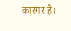कारगर है।